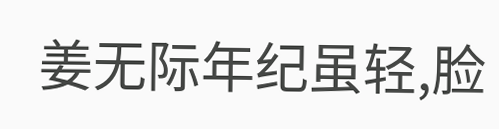姜无际年纪虽轻,脸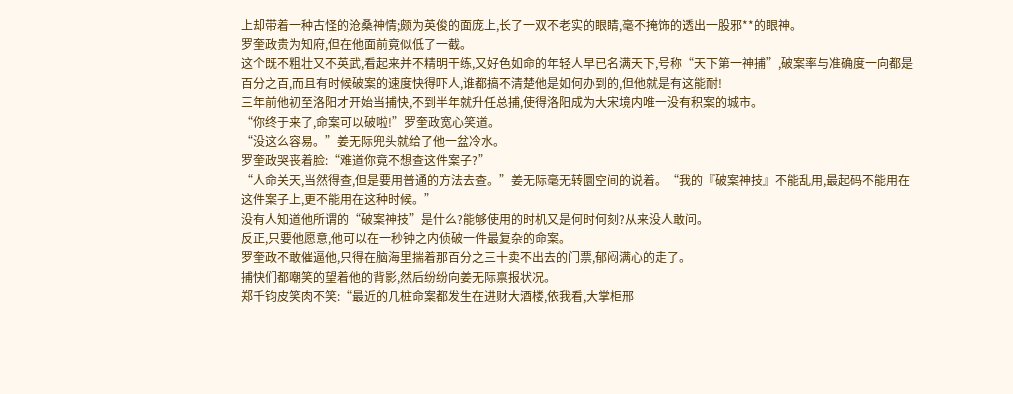上却带着一种古怪的沧桑神情;颇为英俊的面庞上,长了一双不老实的眼睛,毫不掩饰的透出一股邪**的眼神。
罗奎政贵为知府,但在他面前竟似低了一截。
这个既不粗壮又不英武,看起来并不精明干练,又好色如命的年轻人早已名满天下,号称“天下第一神捕”,破案率与准确度一向都是百分之百,而且有时候破案的速度快得吓人,谁都搞不清楚他是如何办到的,但他就是有这能耐!
三年前他初至洛阳才开始当捕快,不到半年就升任总捕,使得洛阳成为大宋境内唯一没有积案的城市。
“你终于来了,命案可以破啦!”罗奎政宽心笑道。
“没这么容易。”姜无际兜头就给了他一盆冷水。
罗奎政哭丧着脸:“难道你竟不想查这件案子?”
“人命关天,当然得查,但是要用普通的方法去查。”姜无际毫无转圜空间的说着。“我的『破案神技』不能乱用,最起码不能用在这件案子上,更不能用在这种时候。”
没有人知道他所谓的“破案神技”是什么?能够使用的时机又是何时何刻?从来没人敢问。
反正,只要他愿意,他可以在一秒钟之内侦破一件最复杂的命案。
罗奎政不敢催逼他,只得在脑海里揣着那百分之三十卖不出去的门票,郁闷满心的走了。
捕快们都嘲笑的望着他的背影,然后纷纷向姜无际禀报状况。
郑千钧皮笑肉不笑:“最近的几桩命案都发生在进财大酒楼,依我看,大掌柜邢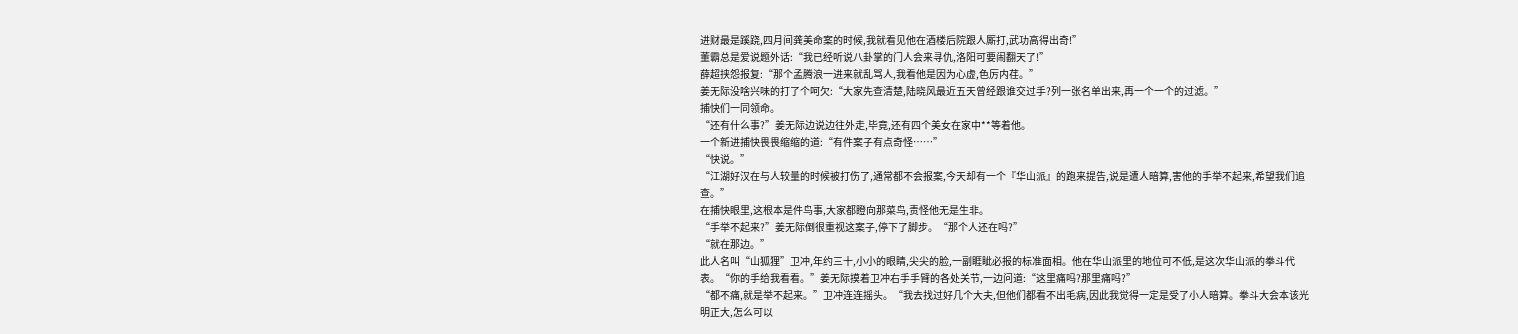进财最是蹊跷,四月间龚美命案的时候,我就看见他在酒楼后院跟人厮打,武功高得出奇!”
董霸总是爱说题外话:“我已经听说八卦掌的门人会来寻仇,洛阳可要闹翻天了!”
薛超挟怨报复:“那个孟腾浪一进来就乱骂人,我看他是因为心虚,色厉内荏。”
姜无际没啥兴味的打了个呵欠:“大家先查清楚,陆晓风最近五天曾经跟谁交过手?列一张名单出来,再一个一个的过滤。”
捕快们一同领命。
“还有什么事?”姜无际边说边往外走,毕竟,还有四个美女在家中**等着他。
一个新进捕快畏畏缩缩的道:“有件案子有点奇怪……”
“快说。”
“江湖好汉在与人较量的时候被打伤了,通常都不会报案,今天却有一个『华山派』的跑来提告,说是遭人暗算,害他的手举不起来,希望我们追查。”
在捕快眼里,这根本是件鸟事,大家都瞪向那菜鸟,责怪他无是生非。
“手举不起来?”姜无际倒很重视这案子,停下了脚步。“那个人还在吗?”
“就在那边。”
此人名叫“山狐狸”卫冲,年约三十,小小的眼睛,尖尖的脸,一副睚眦必报的标准面相。他在华山派里的地位可不低,是这次华山派的拳斗代表。“你的手给我看看。”姜无际摸着卫冲右手手臂的各处关节,一边问道:“这里痛吗?那里痛吗?”
“都不痛,就是举不起来。”卫冲连连摇头。“我去找过好几个大夫,但他们都看不出毛病,因此我觉得一定是受了小人暗算。拳斗大会本该光明正大,怎么可以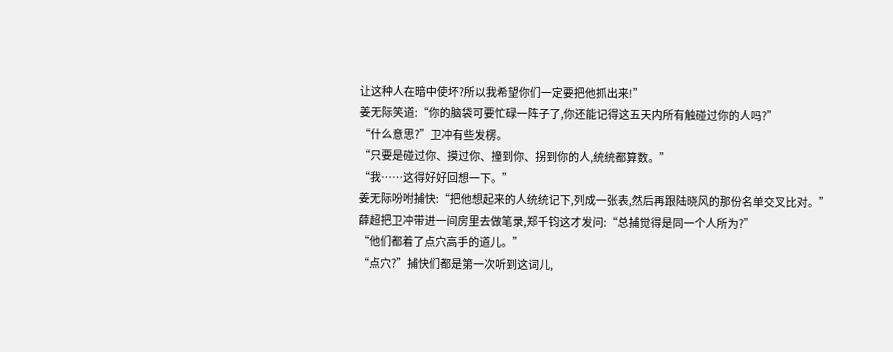让这种人在暗中使坏?所以我希望你们一定要把他抓出来!”
姜无际笑道:“你的脑袋可要忙碌一阵子了,你还能记得这五天内所有触碰过你的人吗?”
“什么意思?”卫冲有些发楞。
“只要是碰过你、摸过你、撞到你、拐到你的人,统统都算数。”
“我……这得好好回想一下。”
姜无际吩咐捕快:“把他想起来的人统统记下,列成一张表,然后再跟陆晓风的那份名单交叉比对。”
薛超把卫冲带进一间房里去做笔录,郑千钧这才发问:“总捕觉得是同一个人所为?”
“他们都着了点穴高手的道儿。”
“点穴?”捕快们都是第一次听到这词儿,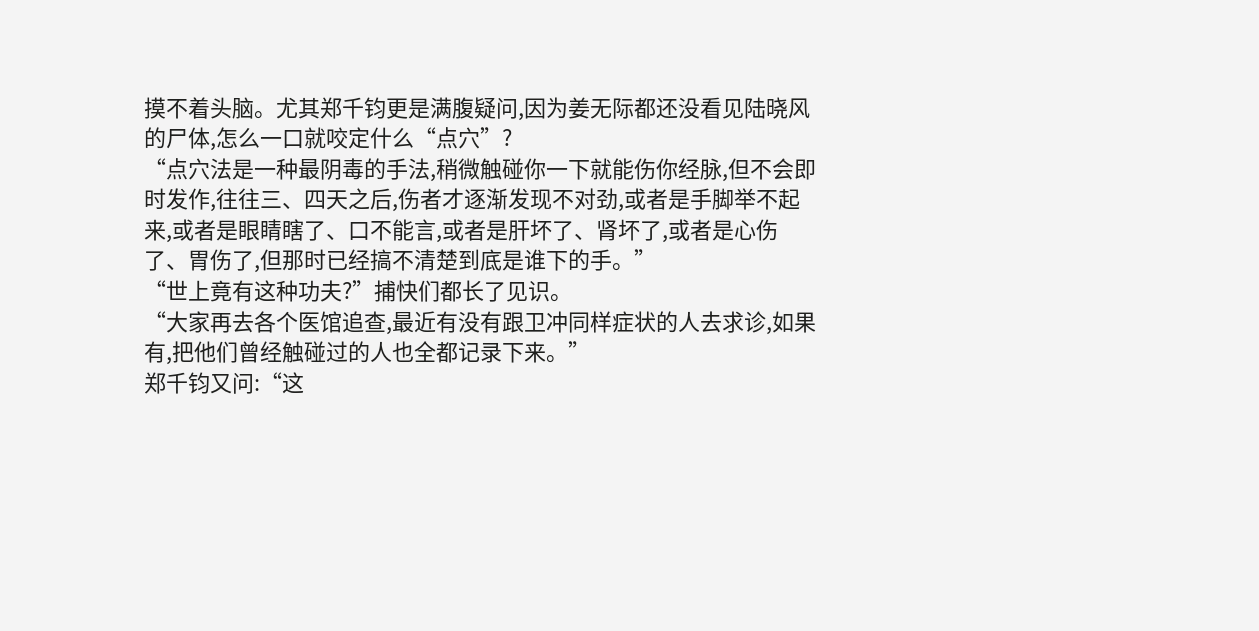摸不着头脑。尤其郑千钧更是满腹疑问,因为姜无际都还没看见陆晓风的尸体,怎么一口就咬定什么“点穴”?
“点穴法是一种最阴毒的手法,稍微触碰你一下就能伤你经脉,但不会即时发作,往往三、四天之后,伤者才逐渐发现不对劲,或者是手脚举不起来,或者是眼睛瞎了、口不能言,或者是肝坏了、肾坏了,或者是心伤了、胃伤了,但那时已经搞不清楚到底是谁下的手。”
“世上竟有这种功夫?”捕快们都长了见识。
“大家再去各个医馆追查,最近有没有跟卫冲同样症状的人去求诊,如果有,把他们曾经触碰过的人也全都记录下来。”
郑千钧又问:“这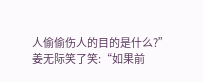人偷偷伤人的目的是什么?”
姜无际笑了笑:“如果前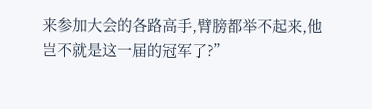来参加大会的各路高手,臂膀都举不起来,他岂不就是这一届的冠军了?”